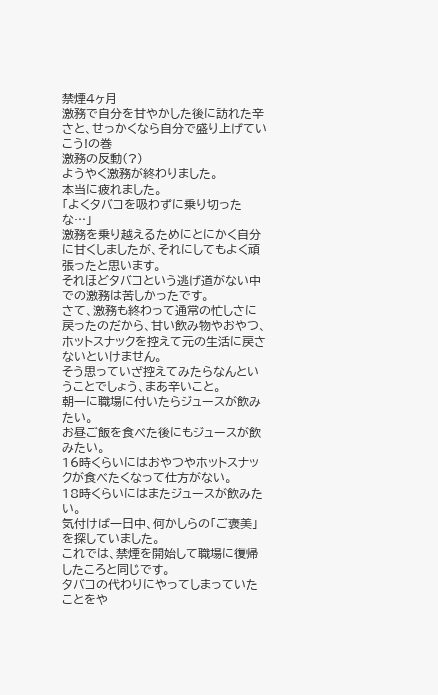禁煙4ヶ月
激務で自分を甘やかした後に訪れた辛さと、せっかくなら自分で盛り上げていこう!の巻
激務の反動(?)
ようやく激務が終わりました。
本当に疲れました。
「よくタバコを吸わずに乗り切ったな…」
激務を乗り越えるためにとにかく自分に甘くしましたが、それにしてもよく頑張ったと思います。
それほどタバコという逃げ道がない中での激務は苦しかったです。
さて、激務も終わって通常の忙しさに戻ったのだから、甘い飲み物やおやつ、ホットスナックを控えて元の生活に戻さないといけません。
そう思っていざ控えてみたらなんということでしょう、まあ辛いこと。
朝一に職場に付いたらジュースが飲みたい。
お昼ご飯を食べた後にもジュースが飲みたい。
16時くらいにはおやつやホットスナックが食べたくなって仕方がない。
18時くらいにはまたジュースが飲みたい。
気付けば一日中、何かしらの「ご褒美」を探していました。
これでは、禁煙を開始して職場に復帰したころと同じです。
タバコの代わりにやってしまっていたことをや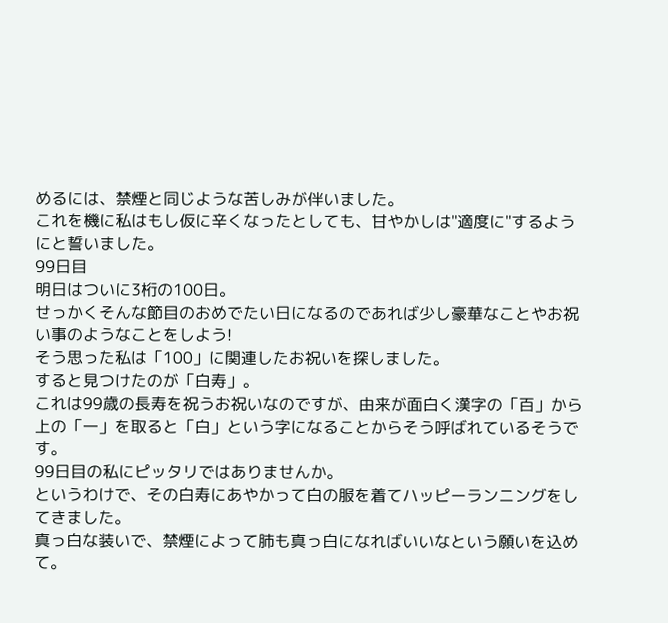めるには、禁煙と同じような苦しみが伴いました。
これを機に私はもし仮に辛くなったとしても、甘やかしは"適度に"するようにと誓いました。
99日目
明日はついに3桁の100日。
せっかくそんな節目のおめでたい日になるのであれば少し豪華なことやお祝い事のようなことをしよう!
そう思った私は「100」に関連したお祝いを探しました。
すると見つけたのが「白寿」。
これは99歳の長寿を祝うお祝いなのですが、由来が面白く漢字の「百」から上の「一」を取ると「白」という字になることからそう呼ばれているそうです。
99日目の私にピッタリではありませんか。
というわけで、その白寿にあやかって白の服を着てハッピーランニングをしてきました。
真っ白な装いで、禁煙によって肺も真っ白になればいいなという願いを込めて。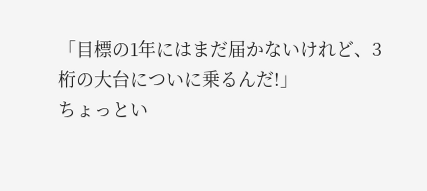「目標の1年にはまだ届かないけれど、3桁の大台についに乗るんだ!」
ちょっとい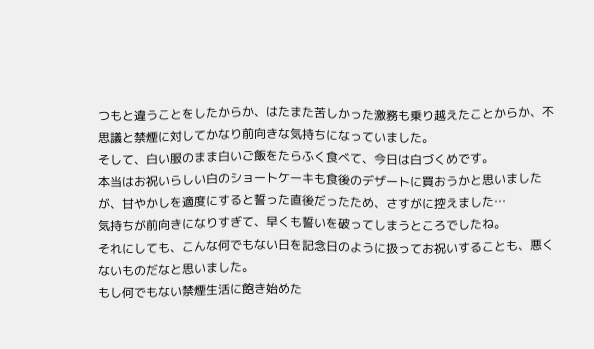つもと違うことをしたからか、はたまた苦しかった激務も乗り越えたことからか、不思議と禁煙に対してかなり前向きな気持ちになっていました。
そして、白い服のまま白いご飯をたらふく食べて、今日は白づくめです。
本当はお祝いらしい白のショートケーキも食後のデザートに買おうかと思いましたが、甘やかしを適度にすると誓った直後だったため、さすがに控えました…
気持ちが前向きになりすぎて、早くも誓いを破ってしまうところでしたね。
それにしても、こんな何でもない日を記念日のように扱ってお祝いすることも、悪くないものだなと思いました。
もし何でもない禁煙生活に飽き始めた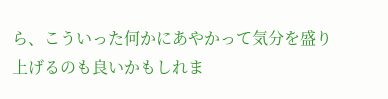ら、こういった何かにあやかって気分を盛り上げるのも良いかもしれま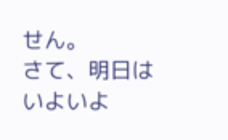せん。
さて、明日はいよいよ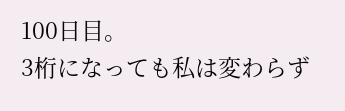100日目。
3桁になっても私は変わらず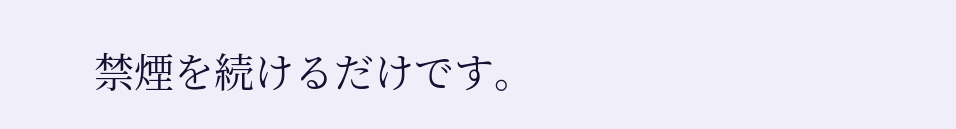禁煙を続けるだけです。